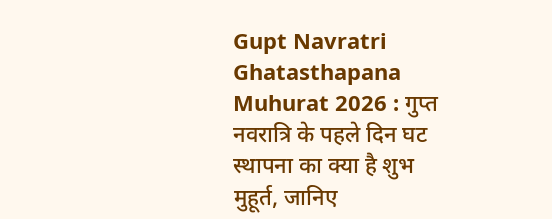Gupt Navratri Ghatasthapana Muhurat 2026 : गुप्त नवरात्रि के पहले दिन घट स्थापना का क्या है शुभ मुहूर्त, जानिए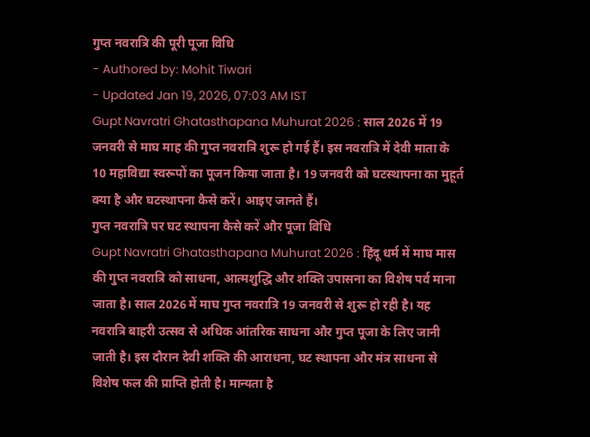गुप्त नवरात्रि की पूरी पूजा विधि
- Authored by: Mohit Tiwari
- Updated Jan 19, 2026, 07:03 AM IST
Gupt Navratri Ghatasthapana Muhurat 2026 : साल 2026 में 19 जनवरी से माघ माह की गुप्त नवरात्रि शुरू हो गई हैं। इस नवरात्रि में देवी माता के 10 महाविद्या स्वरूपों का पूजन किया जाता है। 19 जनवरी को घटस्थापना का मुहूर्त क्या है और घटस्थापना कैसे करें। आइए जानते हैं।
गुप्त नवरात्रि पर घट स्थापना कैसे करें और पूजा विधि
Gupt Navratri Ghatasthapana Muhurat 2026 : हिंदू धर्म में माघ मास की गुप्त नवरात्रि को साधना, आत्मशुद्धि और शक्ति उपासना का विशेष पर्व माना जाता है। साल 2026 में माघ गुप्त नवरात्रि 19 जनवरी से शुरू हो रही है। यह नवरात्रि बाहरी उत्सव से अधिक आंतरिक साधना और गुप्त पूजा के लिए जानी जाती है। इस दौरान देवी शक्ति की आराधना, घट स्थापना और मंत्र साधना से विशेष फल की प्राप्ति होती है। मान्यता है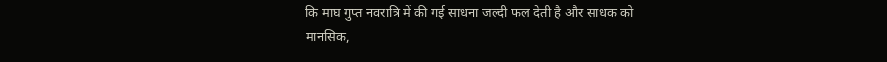कि माघ गुप्त नवरात्रि में की गई साधना जल्दी फल देती है और साधक को मानसिक,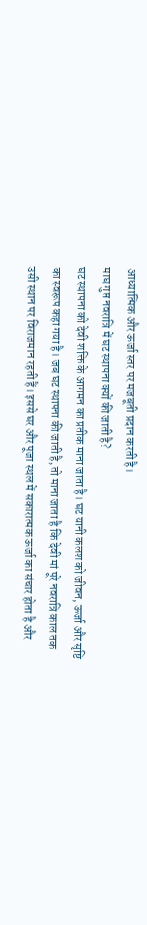आध्यात्मिक और ऊर्जा स्तर पर मजबूती प्रदान करती है।
माघ गुप्त नवरात्रि में घट स्थापना क्यों की जाती है?
घट स्थापना को देवी शक्ति के आगमन का प्रतीक माना जाता है। घट यानी कलश को जीवन, ऊर्जा और सृष्टि का स्वरूप कहा गया है। जब घट स्थापना की जाती है, तो माना जाता है कि देवी मां पूरे नवरात्रि काल तक उसी स्थान पर विराजमान रहती हैं। इससे घर और पूजा स्थल में सकारात्मक ऊर्जा का संचार होता है और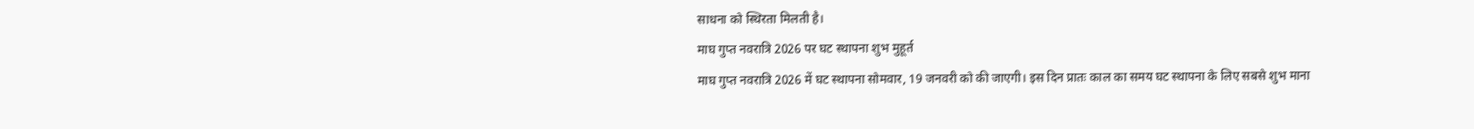साधना को स्थिरता मिलती है।
माघ गुप्त नवरात्रि 2026 पर घट स्थापना शुभ मुहूर्त
माघ गुप्त नवरात्रि 2026 में घट स्थापना सोमवार, 19 जनवरी को की जाएगी। इस दिन प्रातः काल का समय घट स्थापना के लिए सबसे शुभ माना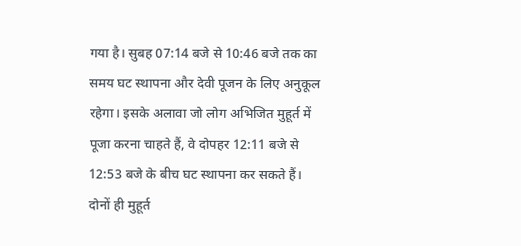गया है। सुबह 07:14 बजे से 10:46 बजे तक का समय घट स्थापना और देवी पूजन के लिए अनुकूल रहेगा। इसके अलावा जो लोग अभिजित मुहूर्त में पूजा करना चाहते हैं, वे दोपहर 12:11 बजे से 12:53 बजे के बीच घट स्थापना कर सकते हैं। दोनों ही मुहूर्त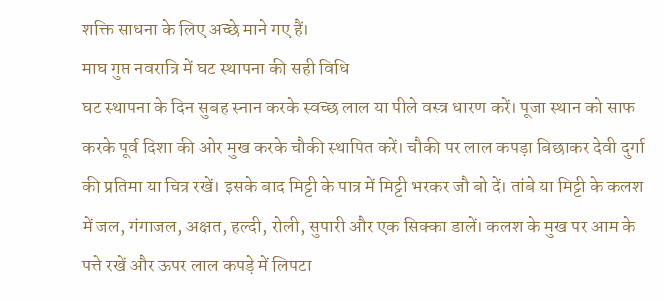शक्ति साधना के लिए अच्छे माने गए हैं।
माघ गुप्त नवरात्रि में घट स्थापना की सही विधि
घट स्थापना के दिन सुबह स्नान करके स्वच्छ लाल या पीले वस्त्र धारण करें। पूजा स्थान को साफ करके पूर्व दिशा की ओर मुख करके चौकी स्थापित करें। चौकी पर लाल कपड़ा बिछाकर देवी दुर्गा की प्रतिमा या चित्र रखें। इसके बाद मिट्टी के पात्र में मिट्टी भरकर जौ बो दें। तांबे या मिट्टी के कलश में जल, गंगाजल, अक्षत, हल्दी, रोली, सुपारी और एक सिक्का डालें। कलश के मुख पर आम के पत्ते रखें और ऊपर लाल कपड़े में लिपटा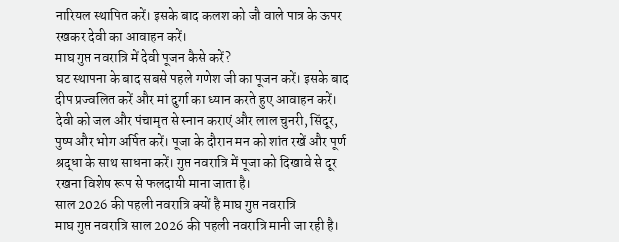नारियल स्थापित करें। इसके बाद कलश को जौ वाले पात्र के ऊपर रखकर देवी का आवाहन करें।
माघ गुप्त नवरात्रि में देवी पूजन कैसे करें?
घट स्थापना के बाद सबसे पहले गणेश जी का पूजन करें। इसके बाद दीप प्रज्वलित करें और मां दुर्गा का ध्यान करते हुए आवाहन करें। देवी को जल और पंचामृत से स्नान कराएं और लाल चुनरी, सिंदूर, पुष्प और भोग अर्पित करें। पूजा के दौरान मन को शांत रखें और पूर्ण श्रद्धा के साथ साधना करें। गुप्त नवरात्रि में पूजा को दिखावे से दूर रखना विशेष रूप से फलदायी माना जाता है।
साल 2026 की पहली नवरात्रि क्यों है माघ गुप्त नवरात्रि
माघ गुप्त नवरात्रि साल 2026 की पहली नवरात्रि मानी जा रही है।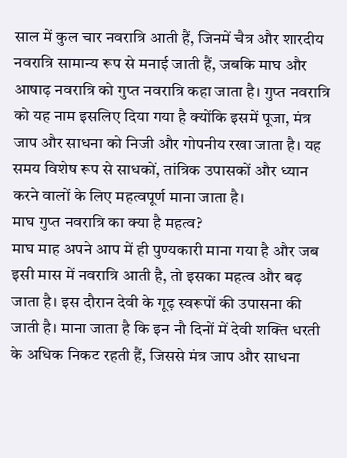साल में कुल चार नवरात्रि आती हैं, जिनमें चैत्र और शारदीय नवरात्रि सामान्य रूप से मनाई जाती हैं, जबकि माघ और आषाढ़ नवरात्रि को गुप्त नवरात्रि कहा जाता है। गुप्त नवरात्रि को यह नाम इसलिए दिया गया है क्योंकि इसमें पूजा, मंत्र जाप और साधना को निजी और गोपनीय रखा जाता है। यह समय विशेष रूप से साधकों, तांत्रिक उपासकों और ध्यान करने वालों के लिए महत्वपूर्ण माना जाता है।
माघ गुप्त नवरात्रि का क्या है महत्व?
माघ माह अपने आप में ही पुण्यकारी माना गया है और जब इसी मास में नवरात्रि आती है, तो इसका महत्व और बढ़ जाता है। इस दौरान देवी के गूढ़ स्वरूपों की उपासना की जाती है। माना जाता है कि इन नौ दिनों में देवी शक्ति धरती के अधिक निकट रहती हैं, जिससे मंत्र जाप और साधना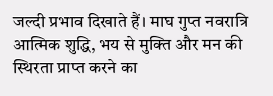जल्दी प्रभाव दिखाते हैं। माघ गुप्त नवरात्रि आत्मिक शुद्धि, भय से मुक्ति और मन की स्थिरता प्राप्त करने का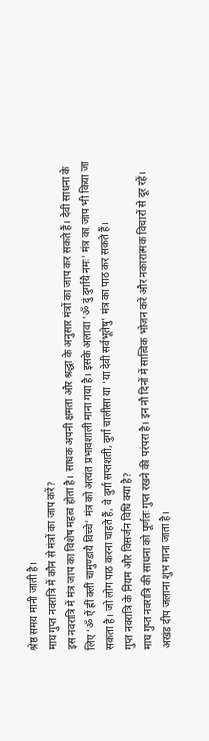श्रेष्ठ समय मानी जाती है।
माघ गुप्त नवरात्रि में कौन से मंत्रों का जाप करें?
इस नवरात्रि में मंत्र जाप का विशेष महत्व होता है। साधक अपनी क्षमता और श्रद्धा के अनुसार मंत्रों का जाप कर सकते हैं। देवी साधना के लिए 'ॐ ऐं ह्रीं क्लीं चामुण्डायै विच्चे' मंत्र को अत्यंत प्रभावशाली माना गया है। इसके अलावा 'ॐ दुं दुर्गायै नमः' मंत्र का जाप भी किया जा सकता है। जो लोग पाठ करना चाहते हैं, वे दुर्गा सप्तशती, दुर्गा चालीसा या 'या देवी सर्वभूतेषु' मंत्र का पाठ कर सकते हैं।
गुप्त नवरात्रि के नियम और विसर्जन विधि क्या है?
माघ गुप्त नवरात्रि की साधना को पूर्णतः गुप्त रखने की परंपरा है। इन नौ दिनों में सात्विक भोजन करें और नकारात्मक विचारों से दूर रहें। अखंड दीप जलाना शुभ माना जाता है।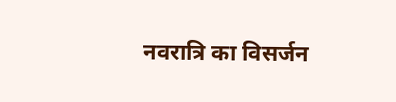नवरात्रि का विसर्जन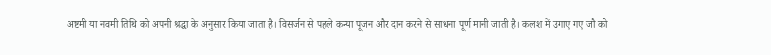अष्टमी या नवमी तिथि को अपनी श्रद्धा के अनुसार किया जाता है। विसर्जन से पहले कन्या पूजन और दान करने से साधना पूर्ण मानी जाती है। कलश में उगाए गए जौ को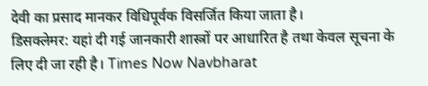देवी का प्रसाद मानकर विधिपूर्वक विसर्जित किया जाता है।
डिसक्लेमर: यहां दी गई जानकारी शास्त्रों पर आधारित है तथा केवल सूचना के लिए दी जा रही है। Times Now Navbharat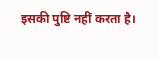इसकी पुष्टि नहीं करता है।